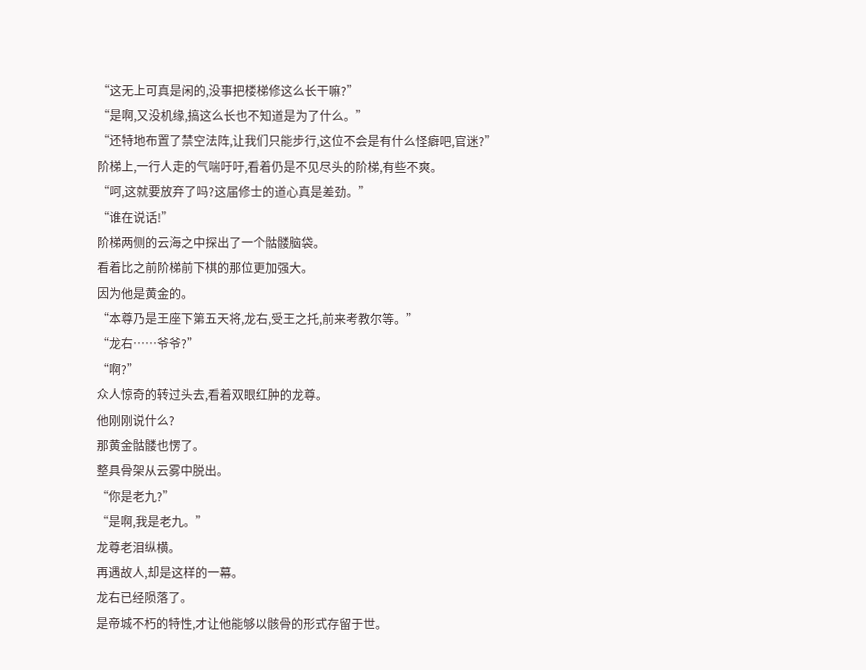“这无上可真是闲的,没事把楼梯修这么长干嘛?”
“是啊,又没机缘,搞这么长也不知道是为了什么。”
“还特地布置了禁空法阵,让我们只能步行,这位不会是有什么怪癖吧,官迷?”
阶梯上,一行人走的气喘吁吁,看着仍是不见尽头的阶梯,有些不爽。
“呵,这就要放弃了吗?这届修士的道心真是差劲。”
“谁在说话!”
阶梯两侧的云海之中探出了一个骷髅脑袋。
看着比之前阶梯前下棋的那位更加强大。
因为他是黄金的。
“本尊乃是王座下第五天将,龙右,受王之托,前来考教尔等。”
“龙右……爷爷?”
“啊?”
众人惊奇的转过头去,看着双眼红肿的龙尊。
他刚刚说什么?
那黄金骷髅也愣了。
整具骨架从云雾中脱出。
“你是老九?”
“是啊,我是老九。”
龙尊老泪纵横。
再遇故人,却是这样的一幕。
龙右已经陨落了。
是帝城不朽的特性,才让他能够以骸骨的形式存留于世。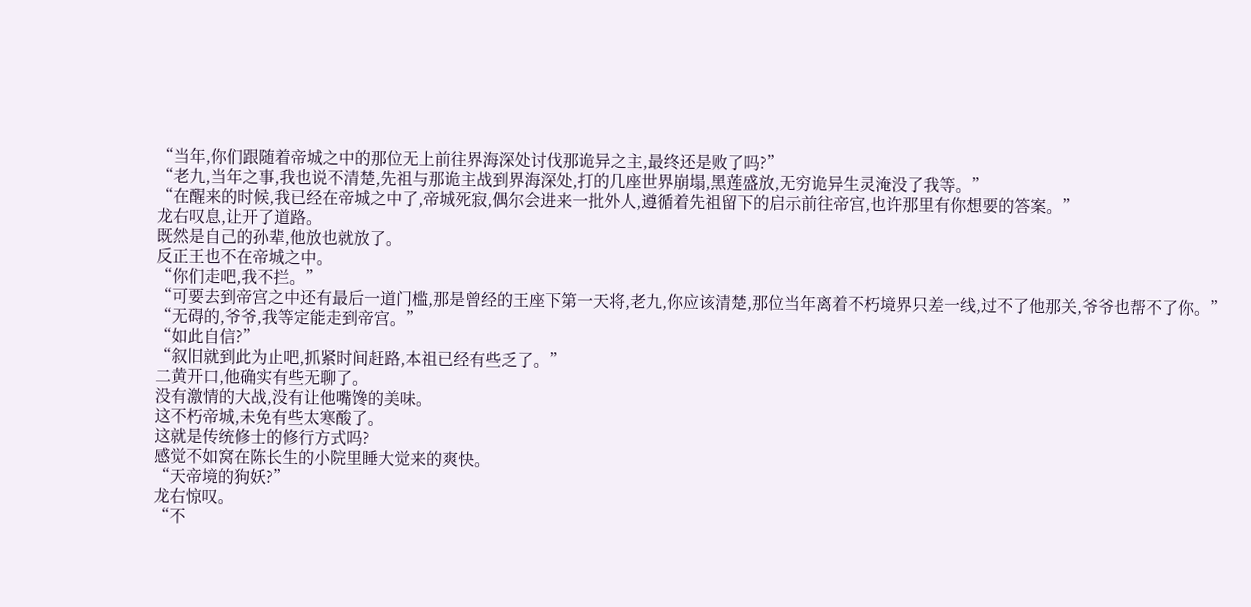“当年,你们跟随着帝城之中的那位无上前往界海深处讨伐那诡异之主,最终还是败了吗?”
“老九,当年之事,我也说不清楚,先祖与那诡主战到界海深处,打的几座世界崩塌,黑莲盛放,无穷诡异生灵淹没了我等。”
“在醒来的时候,我已经在帝城之中了,帝城死寂,偶尔会进来一批外人,遵循着先祖留下的启示前往帝宫,也许那里有你想要的答案。”
龙右叹息,让开了道路。
既然是自己的孙辈,他放也就放了。
反正王也不在帝城之中。
“你们走吧,我不拦。”
“可要去到帝宫之中还有最后一道门槛,那是曾经的王座下第一天将,老九,你应该清楚,那位当年离着不朽境界只差一线,过不了他那关,爷爷也帮不了你。”
“无碍的,爷爷,我等定能走到帝宫。”
“如此自信?”
“叙旧就到此为止吧,抓紧时间赶路,本祖已经有些乏了。”
二黄开口,他确实有些无聊了。
没有激情的大战,没有让他嘴馋的美味。
这不朽帝城,未免有些太寒酸了。
这就是传统修士的修行方式吗?
感觉不如窝在陈长生的小院里睡大觉来的爽快。
“天帝境的狗妖?”
龙右惊叹。
“不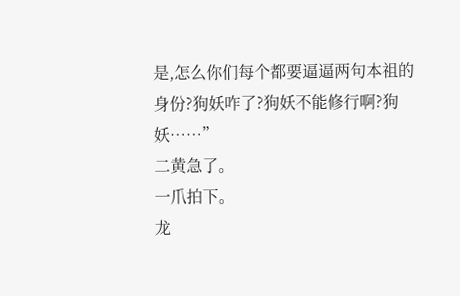是,怎么你们每个都要逼逼两句本祖的身份?狗妖咋了?狗妖不能修行啊?狗妖……”
二黄急了。
一爪拍下。
龙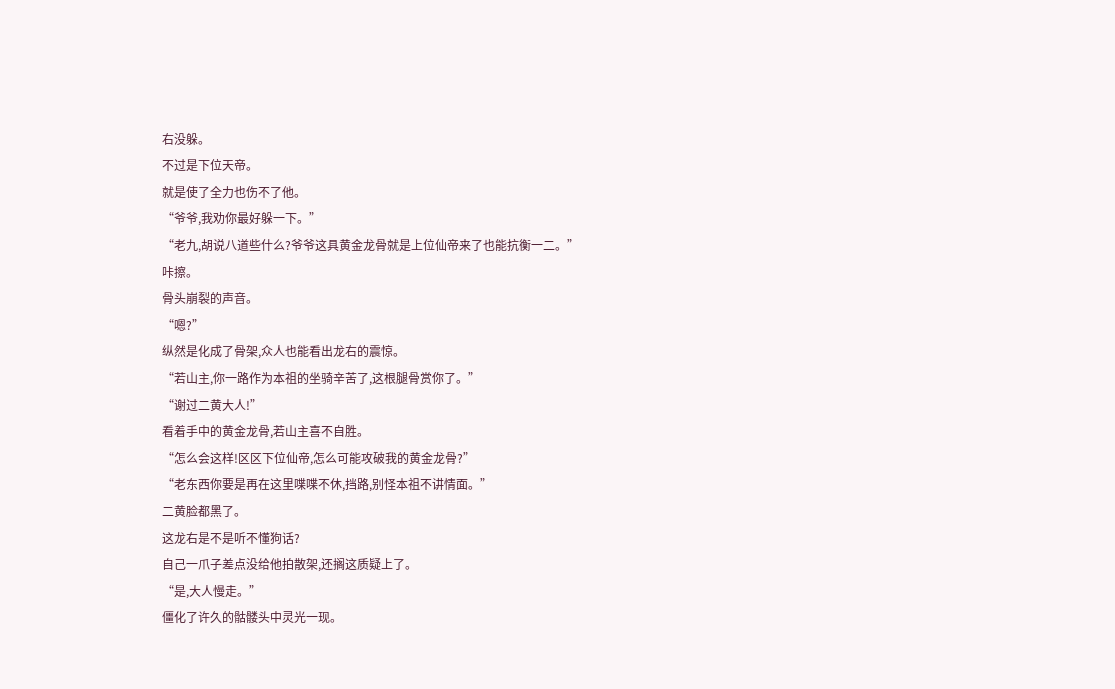右没躲。
不过是下位天帝。
就是使了全力也伤不了他。
“爷爷,我劝你最好躲一下。”
“老九,胡说八道些什么?爷爷这具黄金龙骨就是上位仙帝来了也能抗衡一二。”
咔擦。
骨头崩裂的声音。
“嗯?”
纵然是化成了骨架,众人也能看出龙右的震惊。
“若山主,你一路作为本祖的坐骑辛苦了,这根腿骨赏你了。”
“谢过二黄大人!”
看着手中的黄金龙骨,若山主喜不自胜。
“怎么会这样!区区下位仙帝,怎么可能攻破我的黄金龙骨?”
“老东西你要是再在这里喋喋不休,挡路,别怪本祖不讲情面。”
二黄脸都黑了。
这龙右是不是听不懂狗话?
自己一爪子差点没给他拍散架,还搁这质疑上了。
“是,大人慢走。”
僵化了许久的骷髅头中灵光一现。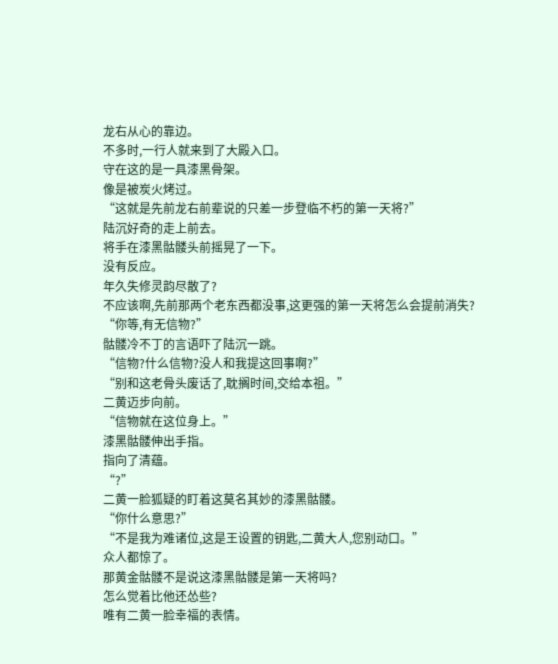龙右从心的靠边。
不多时,一行人就来到了大殿入口。
守在这的是一具漆黑骨架。
像是被炭火烤过。
“这就是先前龙右前辈说的只差一步登临不朽的第一天将?”
陆沉好奇的走上前去。
将手在漆黑骷髅头前摇晃了一下。
没有反应。
年久失修灵韵尽散了?
不应该啊,先前那两个老东西都没事,这更强的第一天将怎么会提前消失?
“你等,有无信物?”
骷髅冷不丁的言语吓了陆沉一跳。
“信物?什么信物?没人和我提这回事啊?”
“别和这老骨头废话了,耽搁时间,交给本祖。”
二黄迈步向前。
“信物就在这位身上。”
漆黑骷髅伸出手指。
指向了清蕴。
“?”
二黄一脸狐疑的盯着这莫名其妙的漆黑骷髅。
“你什么意思?”
“不是我为难诸位,这是王设置的钥匙,二黄大人,您别动口。”
众人都惊了。
那黄金骷髅不是说这漆黑骷髅是第一天将吗?
怎么觉着比他还怂些?
唯有二黄一脸幸福的表情。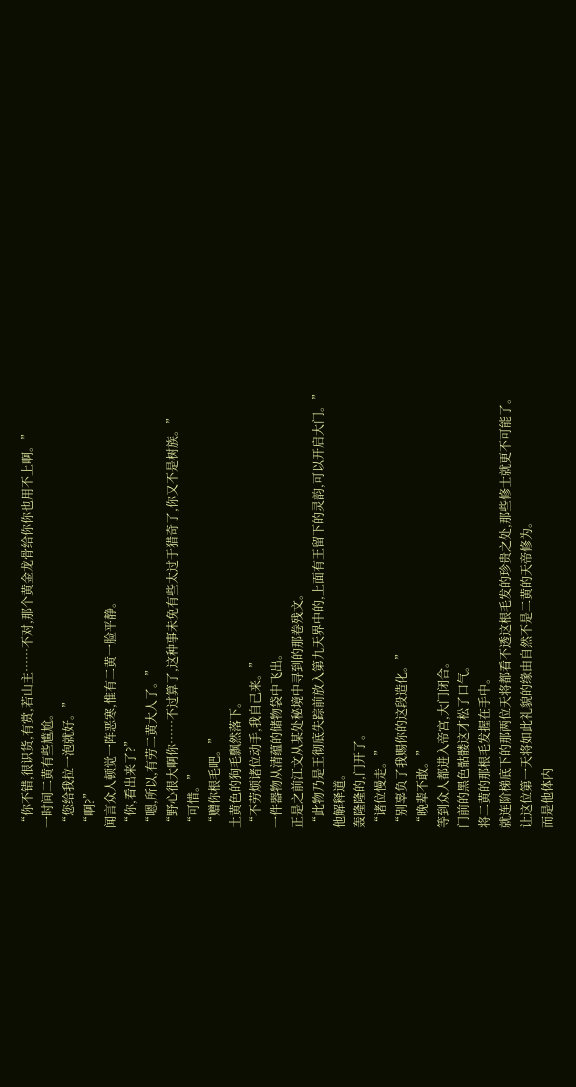“你不错,很识货,有赏,若山主……不对,那个黄金龙骨给你你也用不上啊。”
一时间二黄有些尴尬。
“您给我拉一泡就好。”
“啊?”
闻言众人顿觉一阵恶寒,惟有二黄一脸平静。
“你,看出来了?”
“嗯,所以,有劳二黄大人了。”
“野心很大啊你……不过算了,这种事未免有些太过于猎奇了,你又不是树族。”
“可惜。”
“赠你根毛吧。”
土黄色的狗毛飘然落下。
“不劳烦诸位动手,我自己来。”
一件器物从清蕴的储物袋中飞出。
正是之前江文从某处秘境中寻到的那卷残文。
“此物乃是王彻底失踪前放入第九天界中的,上面有王留下的灵韵,可以开启大门。”
他解释道。
轰隆隆的,门开了。
“诸位慢走。”
“别辜负了我赐你的这段造化。”
“晚辈不敢。”
等到众人都进入帝宫,大门闭合。
门前的黑色骷髅这才松了口气。
将二黄的那根毛发握在手中。
就连阶梯底下的那两位天将都看不透这根毛发的珍贵之处,那些修士就更不可能了。
让这位第一天将如此礼貌的缘由自然不是二黄的天帝修为。
而是他体内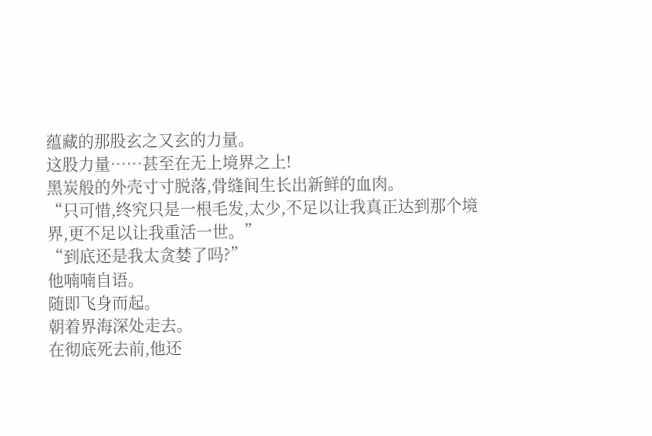蕴藏的那股玄之又玄的力量。
这股力量……甚至在无上境界之上!
黑炭般的外壳寸寸脱落,骨缝间生长出新鲜的血肉。
“只可惜,终究只是一根毛发,太少,不足以让我真正达到那个境界,更不足以让我重活一世。”
“到底还是我太贪婪了吗?”
他喃喃自语。
随即飞身而起。
朝着界海深处走去。
在彻底死去前,他还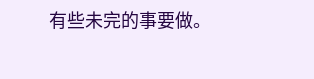有些未完的事要做。